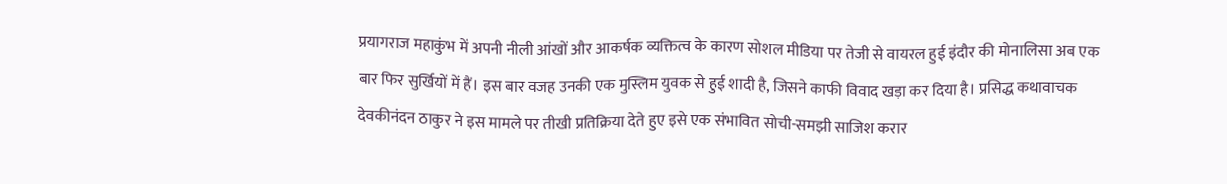प्रयागराज महाकुंभ में अपनी नीली आंखों और आकर्षक व्यक्तित्व के कारण सोशल मीडिया पर तेजी से वायरल हुई इंदौर की मोनालिसा अब एक बार फिर सुर्खियों में हैं। इस बार वजह उनकी एक मुस्लिम युवक से हुई शादी है, जिसने काफी विवाद खड़ा कर दिया है। प्रसिद्ध कथावाचक देवकीनंदन ठाकुर ने इस मामले पर तीखी प्रतिक्रिया देते हुए इसे एक संभावित सोची-समझी साजिश करार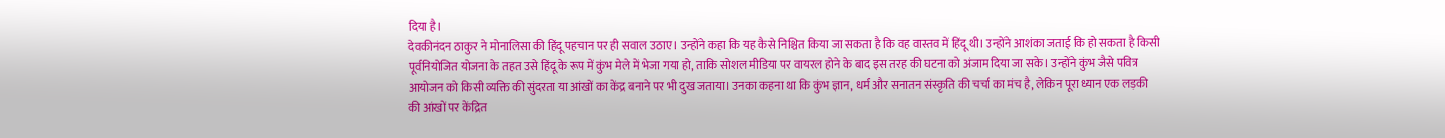दिया है।
देवकीनंदन ठाकुर ने मोनालिसा की हिंदू पहचान पर ही सवाल उठाए। उन्होंने कहा कि यह कैसे निश्चित किया जा सकता है कि वह वास्तव में हिंदू थी। उन्होंने आशंका जताई कि हो सकता है किसी पूर्वनियोजित योजना के तहत उसे हिंदू के रूप में कुंभ मेले में भेजा गया हो, ताकि सोशल मीडिया पर वायरल होने के बाद इस तरह की घटना को अंजाम दिया जा सके। उन्होंने कुंभ जैसे पवित्र आयोजन को किसी व्यक्ति की सुंदरता या आंखों का केंद्र बनाने पर भी दुख जताया। उनका कहना था कि कुंभ ज्ञान, धर्म और सनातन संस्कृति की चर्चा का मंच है, लेकिन पूरा ध्यान एक लड़की की आंखों पर केंद्रित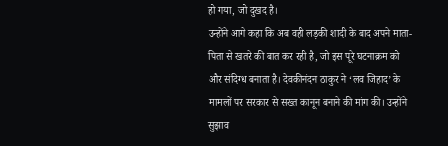हो गया, जो दुखद है।
उन्होंने आगे कहा कि अब वही लड़की शादी के बाद अपने माता-पिता से खतरे की बात कर रही है, जो इस पूरे घटनाक्रम को और संदिग्ध बनाता है। देवकीनंदन ठाकुर ने ‘लव जिहाद’ के मामलों पर सरकार से सख्त कानून बनाने की मांग की। उन्होंने सुझाव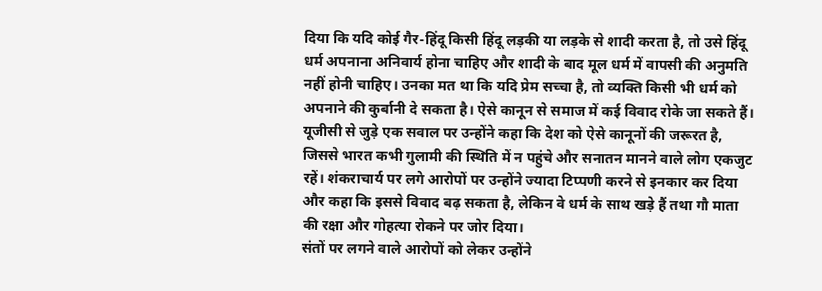दिया कि यदि कोई गैर-हिंदू किसी हिंदू लड़की या लड़के से शादी करता है, तो उसे हिंदू धर्म अपनाना अनिवार्य होना चाहिए और शादी के बाद मूल धर्म में वापसी की अनुमति नहीं होनी चाहिए। उनका मत था कि यदि प्रेम सच्चा है, तो व्यक्ति किसी भी धर्म को अपनाने की कुर्बानी दे सकता है। ऐसे कानून से समाज में कई विवाद रोके जा सकते हैं।
यूजीसी से जुड़े एक सवाल पर उन्होंने कहा कि देश को ऐसे कानूनों की जरूरत है, जिससे भारत कभी गुलामी की स्थिति में न पहुंचे और सनातन मानने वाले लोग एकजुट रहें। शंकराचार्य पर लगे आरोपों पर उन्होंने ज्यादा टिप्पणी करने से इनकार कर दिया और कहा कि इससे विवाद बढ़ सकता है, लेकिन वे धर्म के साथ खड़े हैं तथा गौ माता की रक्षा और गोहत्या रोकने पर जोर दिया।
संतों पर लगने वाले आरोपों को लेकर उन्होंने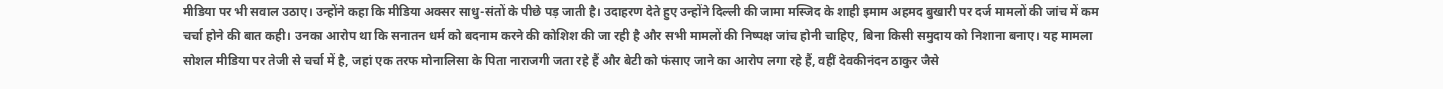मीडिया पर भी सवाल उठाए। उन्होंने कहा कि मीडिया अक्सर साधु-संतों के पीछे पड़ जाती है। उदाहरण देते हुए उन्होंने दिल्ली की जामा मस्जिद के शाही इमाम अहमद बुखारी पर दर्ज मामलों की जांच में कम चर्चा होने की बात कही। उनका आरोप था कि सनातन धर्म को बदनाम करने की कोशिश की जा रही है और सभी मामलों की निष्पक्ष जांच होनी चाहिए, बिना किसी समुदाय को निशाना बनाए। यह मामला सोशल मीडिया पर तेजी से चर्चा में है, जहां एक तरफ मोनालिसा के पिता नाराजगी जता रहे हैं और बेटी को फंसाए जाने का आरोप लगा रहे हैं, वहीं देवकीनंदन ठाकुर जैसे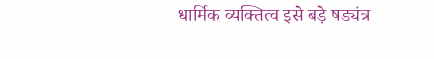धार्मिक व्यक्तित्व इसे बड़े षड्यंत्र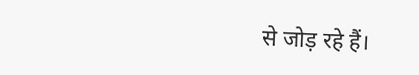से जोड़ रहे हैं।